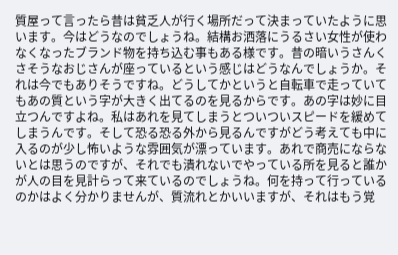質屋って言ったら昔は貧乏人が行く場所だって決まっていたように思います。今はどうなのでしょうね。結構お洒落にうるさい女性が使わなくなったブランド物を持ち込む事もある様です。昔の暗いうさんくさそうなおじさんが座っているという感じはどうなんでしょうか。それは今でもありそうですね。どうしてかというと自転車で走っていてもあの質という字が大きく出てるのを見るからです。あの字は妙に目立つんですよね。私はあれを見てしまうとついついスピードを緩めてしまうんです。そして恐る恐る外から見るんですがどう考えても中に入るのが少し怖いような雰囲気が漂っています。あれで商売にならないとは思うのですが、それでも潰れないでやっている所を見ると誰かが人の目を見計らって来ているのでしょうね。何を持って行っているのかはよく分かりませんが、質流れとかいいますが、それはもう覚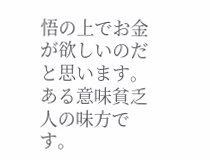悟の上でお金が欲しいのだと思います。ある意味貧乏人の味方です。